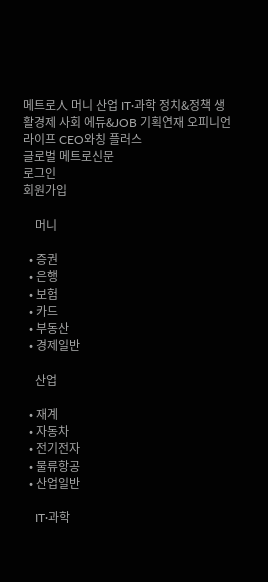메트로人 머니 산업 IT·과학 정치&정책 생활경제 사회 에듀&JOB 기획연재 오피니언 라이프 CEO와칭 플러스
글로벌 메트로신문
로그인
회원가입

    머니

  • 증권
  • 은행
  • 보험
  • 카드
  • 부동산
  • 경제일반

    산업

  • 재계
  • 자동차
  • 전기전자
  • 물류항공
  • 산업일반

    IT·과학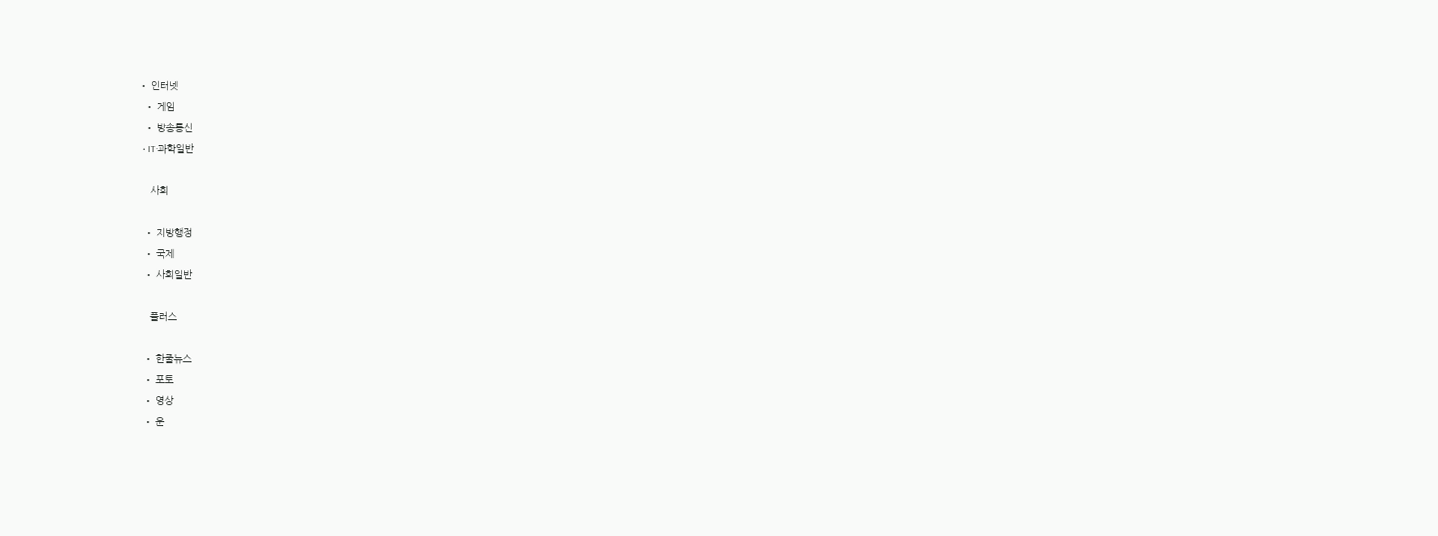• 인터넷
  • 게임
  • 방송통신
  • IT·과학일반

    사회

  • 지방행정
  • 국제
  • 사회일반

    플러스

  • 한줄뉴스
  • 포토
  • 영상
  • 운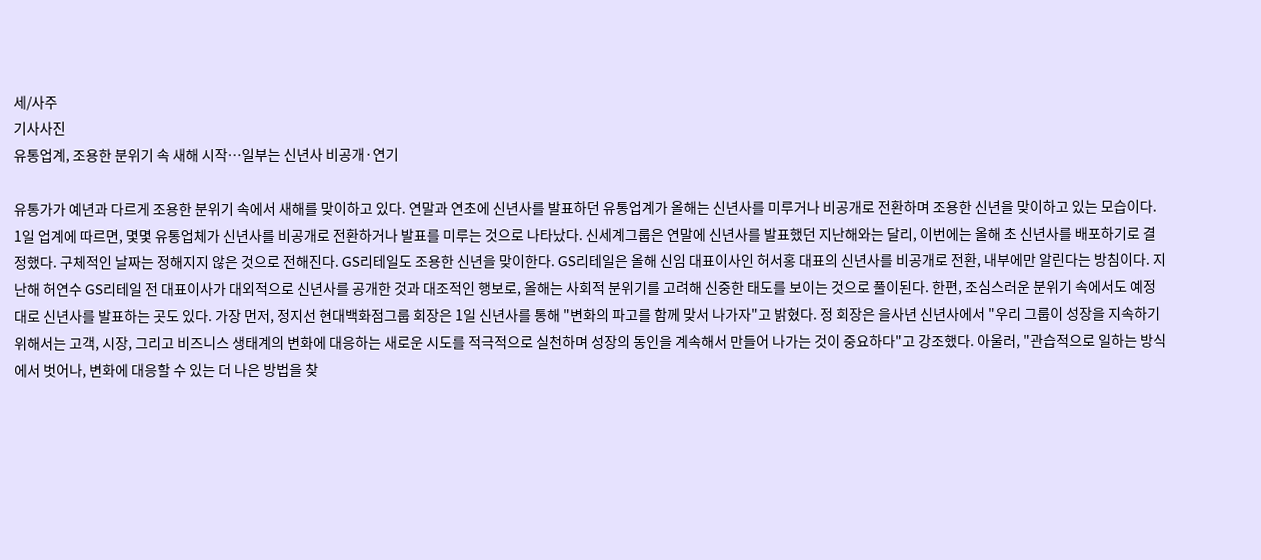세/사주
기사사진
유통업계, 조용한 분위기 속 새해 시작…일부는 신년사 비공개·연기

유통가가 예년과 다르게 조용한 분위기 속에서 새해를 맞이하고 있다. 연말과 연초에 신년사를 발표하던 유통업계가 올해는 신년사를 미루거나 비공개로 전환하며 조용한 신년을 맞이하고 있는 모습이다. 1일 업계에 따르면, 몇몇 유통업체가 신년사를 비공개로 전환하거나 발표를 미루는 것으로 나타났다. 신세계그룹은 연말에 신년사를 발표했던 지난해와는 달리, 이번에는 올해 초 신년사를 배포하기로 결정했다. 구체적인 날짜는 정해지지 않은 것으로 전해진다. GS리테일도 조용한 신년을 맞이한다. GS리테일은 올해 신임 대표이사인 허서홍 대표의 신년사를 비공개로 전환, 내부에만 알린다는 방침이다. 지난해 허연수 GS리테일 전 대표이사가 대외적으로 신년사를 공개한 것과 대조적인 행보로, 올해는 사회적 분위기를 고려해 신중한 태도를 보이는 것으로 풀이된다. 한편, 조심스러운 분위기 속에서도 예정대로 신년사를 발표하는 곳도 있다. 가장 먼저, 정지선 현대백화점그룹 회장은 1일 신년사를 통해 "변화의 파고를 함께 맞서 나가자"고 밝혔다. 정 회장은 을사년 신년사에서 "우리 그룹이 성장을 지속하기 위해서는 고객, 시장, 그리고 비즈니스 생태계의 변화에 대응하는 새로운 시도를 적극적으로 실천하며 성장의 동인을 계속해서 만들어 나가는 것이 중요하다"고 강조했다. 아울러, "관습적으로 일하는 방식에서 벗어나, 변화에 대응할 수 있는 더 나은 방법을 찾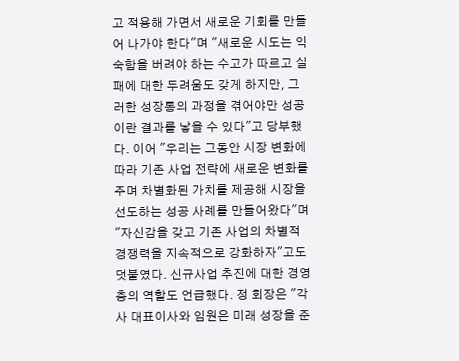고 적용해 가면서 새로운 기회를 만들어 나가야 한다"며 "새로운 시도는 익숙함을 버려야 하는 수고가 따르고 실패에 대한 두려움도 갖게 하지만, 그러한 성장통의 과정을 겪어야만 성공이란 결과를 낳을 수 있다"고 당부했다. 이어 "우리는 그동안 시장 변화에 따라 기존 사업 전략에 새로운 변화를 주며 차별화된 가치를 제공해 시장을 선도하는 성공 사례를 만들어왔다"며 "자신감을 갖고 기존 사업의 차별적 경쟁력을 지속적으로 강화하자"고도 덧붙였다. 신규사업 추진에 대한 경영층의 역할도 언급했다. 정 회장은 "각 사 대표이사와 임원은 미래 성장을 준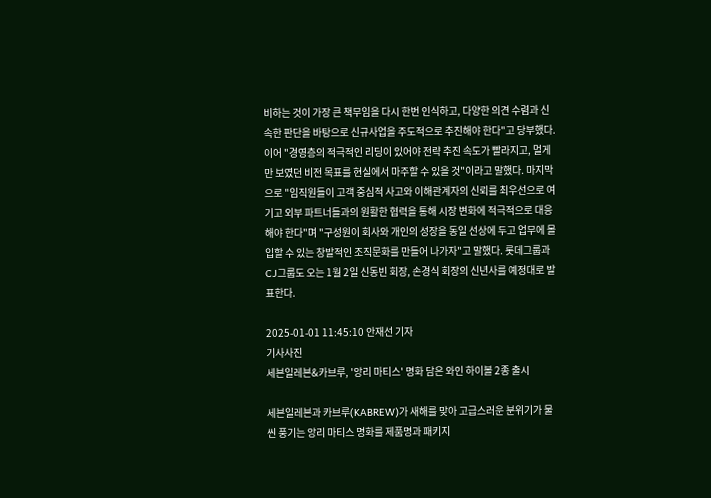비하는 것이 가장 큰 책무임을 다시 한번 인식하고, 다양한 의견 수렴과 신속한 판단을 바탕으로 신규사업을 주도적으로 추진해야 한다"고 당부했다. 이어 "경영층의 적극적인 리딩이 있어야 전략 추진 속도가 빨라지고, 멀게만 보였던 비전 목표를 현실에서 마주할 수 있을 것"이라고 말했다. 마지막으로 "임직원들이 고객 중심적 사고와 이해관계자의 신뢰를 최우선으로 여기고 외부 파트너들과의 원활한 협력을 통해 시장 변화에 적극적으로 대응해야 한다"며 "구성원이 회사와 개인의 성장을 동일 선상에 두고 업무에 몰입할 수 있는 창발적인 조직문화를 만들어 나가자"고 말했다. 롯데그룹과 CJ그룹도 오는 1월 2일 신동빈 회장, 손경식 회장의 신년사를 예정대로 발표한다.

2025-01-01 11:45:10 안재선 기자
기사사진
세븐일레븐&카브루, '앙리 마티스' 명화 담은 와인 하이볼 2종 출시

세븐일레븐과 카브루(KABREW)가 새해를 맞아 고급스러운 분위기가 물씬 풍기는 앙리 마티스 명화를 제품명과 패키지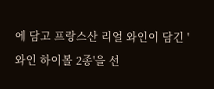에 담고 프랑스산 리얼 와인이 담긴 '와인 하이볼 2종'을 선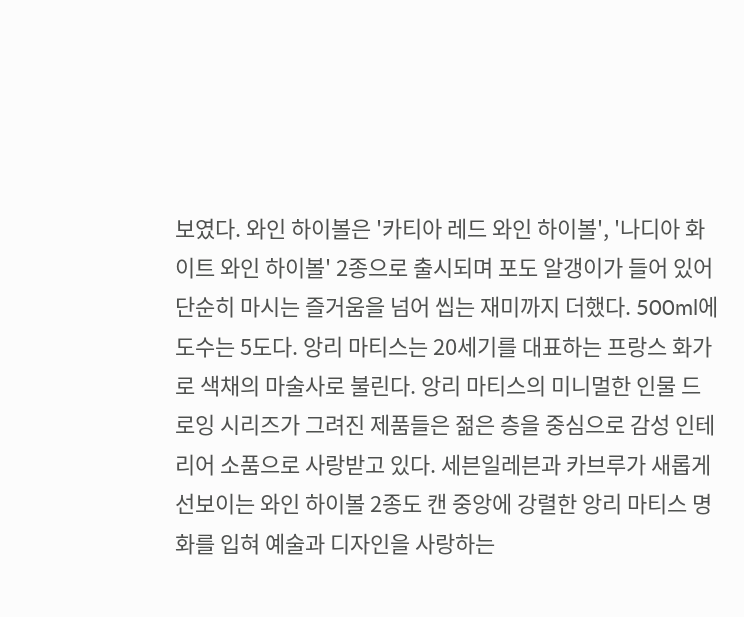보였다. 와인 하이볼은 '카티아 레드 와인 하이볼', '나디아 화이트 와인 하이볼' 2종으로 출시되며 포도 알갱이가 들어 있어 단순히 마시는 즐거움을 넘어 씹는 재미까지 더했다. 500ml에 도수는 5도다. 앙리 마티스는 20세기를 대표하는 프랑스 화가로 색채의 마술사로 불린다. 앙리 마티스의 미니멀한 인물 드로잉 시리즈가 그려진 제품들은 젊은 층을 중심으로 감성 인테리어 소품으로 사랑받고 있다. 세븐일레븐과 카브루가 새롭게 선보이는 와인 하이볼 2종도 캔 중앙에 강렬한 앙리 마티스 명화를 입혀 예술과 디자인을 사랑하는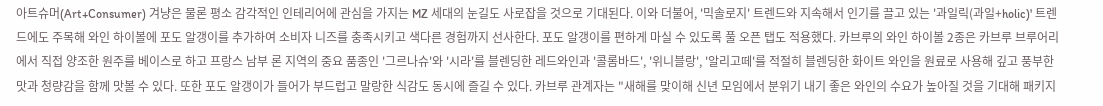아트슈머(Art+Consumer) 겨냥은 물론 평소 감각적인 인테리어에 관심을 가지는 MZ 세대의 눈길도 사로잡을 것으로 기대된다. 이와 더불어, '믹솔로지' 트렌드와 지속해서 인기를 끌고 있는 '과일릭(과일+holic)' 트렌드에도 주목해 와인 하이볼에 포도 알갱이를 추가하여 소비자 니즈를 충족시키고 색다른 경험까지 선사한다. 포도 알갱이를 편하게 마실 수 있도록 풀 오픈 탭도 적용했다. 카브루의 와인 하이볼 2종은 카브루 브루어리에서 직접 양조한 원주를 베이스로 하고 프랑스 남부 론 지역의 중요 품종인 '그르나슈'와 '시라'를 블렌딩한 레드와인과 '콜롬바드', '위니블랑', '알리고떼'를 적절히 블렌딩한 화이트 와인을 원료로 사용해 깊고 풍부한 맛과 청량감을 함께 맛볼 수 있다. 또한 포도 알갱이가 들어가 부드럽고 말랑한 식감도 동시에 즐길 수 있다. 카브루 관계자는 "새해를 맞이해 신년 모임에서 분위기 내기 좋은 와인의 수요가 높아질 것을 기대해 패키지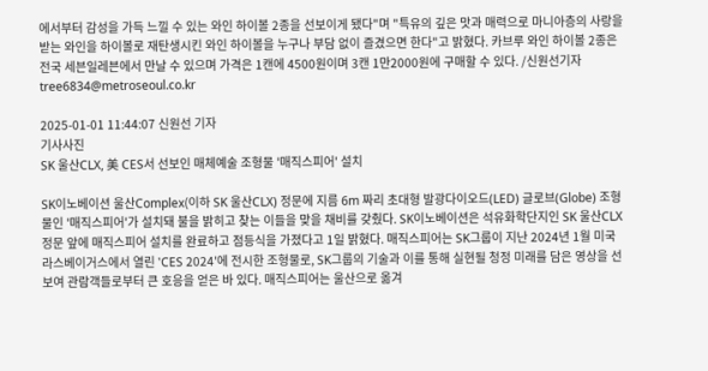에서부터 감성을 가득 느낄 수 있는 와인 하이볼 2종을 선보이게 됐다"며 "특유의 깊은 맛과 매력으로 마니아층의 사랑을 받는 와인을 하이볼로 재탄생시킨 와인 하이볼을 누구나 부담 없이 즐겼으면 한다"고 밝혔다. 카브루 와인 하이볼 2종은 전국 세븐일레븐에서 만날 수 있으며 가격은 1캔에 4500원이며 3캔 1만2000원에 구매할 수 있다. /신원선기자 tree6834@metroseoul.co.kr

2025-01-01 11:44:07 신원선 기자
기사사진
SK 울산CLX, 美 CES서 선보인 매체예술 조형물 '매직스피어' 설치

SK이노베이션 울산Complex(이하 SK 울산CLX) 정문에 지름 6m 짜리 초대형 발광다이오드(LED) 글로브(Globe) 조형물인 '매직스피어'가 설치돼 불을 밝히고 찾는 이들을 맞을 채비를 갖췄다. SK이노베이션은 석유화학단지인 SK 울산CLX 정문 앞에 매직스피어 설치를 완료하고 점등식을 가졌다고 1일 밝혔다. 매직스피어는 SK그룹이 지난 2024년 1월 미국 라스베이거스에서 열린 'CES 2024'에 전시한 조형물로, SK그룹의 기술과 이를 통해 실현될 청정 미래를 담은 영상을 선보여 관람객들로부터 큰 호응을 얻은 바 있다. 매직스피어는 울산으로 옮겨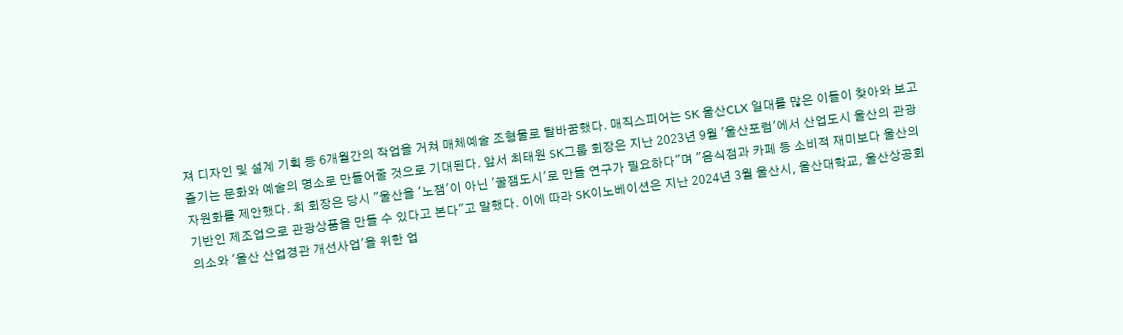져 디자인 및 설계 기획 등 6개월간의 작업을 거쳐 매체예술 조형물로 탈바꿈했다. 매직스피어는 SK 울산CLX 일대를 많은 이들이 찾아와 보고 즐기는 문화와 예술의 명소로 만들어줄 것으로 기대된다. 앞서 최태원 SK그룹 회장은 지난 2023년 9월 '울산포럼'에서 산업도시 울산의 관광자원화를 제안했다. 최 회장은 당시 "울산을 '노잼'이 아닌 '꿀잼도시'로 만들 연구가 필요하다"며 "음식점과 카페 등 소비적 재미보다 울산의 기반인 제조업으로 관광상품을 만들 수 있다고 본다"고 말했다. 이에 따라 SK이노베이션은 지난 2024년 3월 울산시, 울산대학교, 울산상공회의소와 '울산 산업경관 개선사업'을 위한 업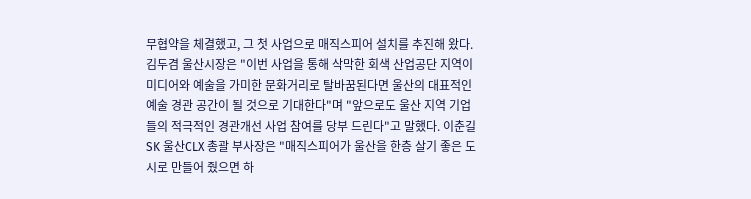무협약을 체결했고, 그 첫 사업으로 매직스피어 설치를 추진해 왔다. 김두겸 울산시장은 "이번 사업을 통해 삭막한 회색 산업공단 지역이 미디어와 예술을 가미한 문화거리로 탈바꿈된다면 울산의 대표적인 예술 경관 공간이 될 것으로 기대한다"며 "앞으로도 울산 지역 기업들의 적극적인 경관개선 사업 참여를 당부 드린다"고 말했다. 이춘길 SK 울산CLX 총괄 부사장은 "매직스피어가 울산을 한층 살기 좋은 도시로 만들어 줬으면 하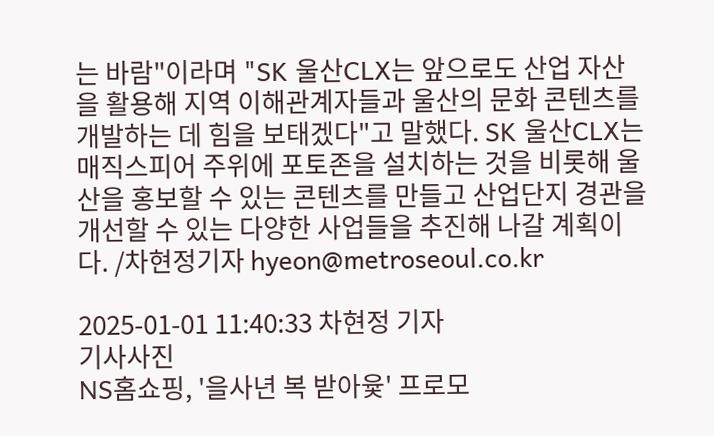는 바람"이라며 "SK 울산CLX는 앞으로도 산업 자산을 활용해 지역 이해관계자들과 울산의 문화 콘텐츠를 개발하는 데 힘을 보태겠다"고 말했다. SK 울산CLX는 매직스피어 주위에 포토존을 설치하는 것을 비롯해 울산을 홍보할 수 있는 콘텐츠를 만들고 산업단지 경관을 개선할 수 있는 다양한 사업들을 추진해 나갈 계획이다. /차현정기자 hyeon@metroseoul.co.kr

2025-01-01 11:40:33 차현정 기자
기사사진
NS홈쇼핑, '을사년 복 받아윷' 프로모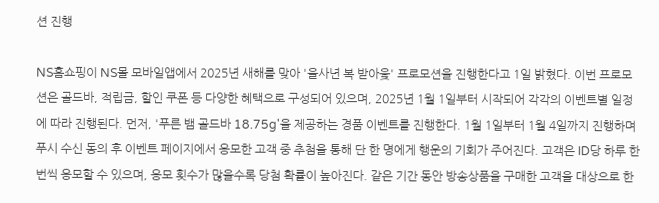션 진행

NS홈쇼핑이 NS몰 모바일앱에서 2025년 새해를 맞아 '을사년 복 받아윷' 프로모션을 진행한다고 1일 밝혔다. 이번 프로모션은 골드바, 적립금, 할인 쿠폰 등 다양한 혜택으로 구성되어 있으며, 2025년 1월 1일부터 시작되어 각각의 이벤트별 일정에 따라 진행된다. 먼저, '푸른 뱀 골드바 18.75g'을 제공하는 경품 이벤트를 진행한다. 1월 1일부터 1월 4일까지 진행하며 푸시 수신 동의 후 이벤트 페이지에서 응모한 고객 중 추첨을 통해 단 한 명에게 행운의 기회가 주어진다. 고객은 ID당 하루 한 번씩 응모할 수 있으며, 응모 횟수가 많을수록 당첨 확률이 높아진다. 같은 기간 동안 방송상품을 구매한 고객을 대상으로 한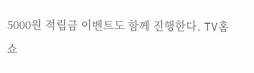5000원 적립금 이벤트도 함께 진행한다. TV홈쇼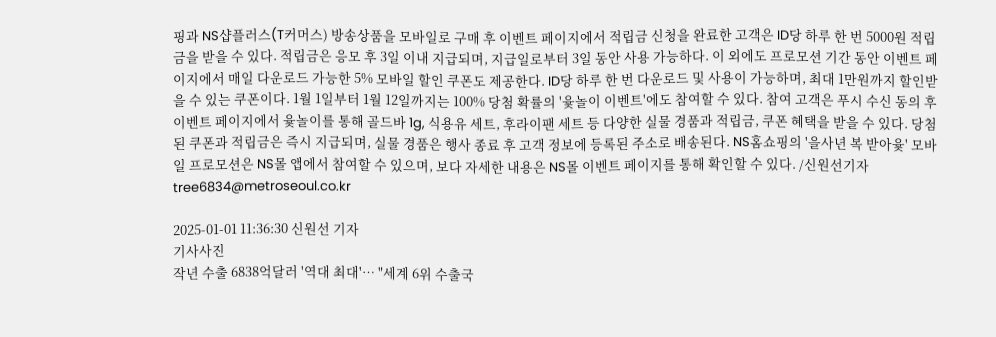핑과 NS샵플러스(T커머스) 방송상품을 모바일로 구매 후 이벤트 페이지에서 적립금 신청을 완료한 고객은 ID당 하루 한 번 5000원 적립금을 받을 수 있다. 적립금은 응모 후 3일 이내 지급되며, 지급일로부터 3일 동안 사용 가능하다. 이 외에도 프로모션 기간 동안 이벤트 페이지에서 매일 다운로드 가능한 5% 모바일 할인 쿠폰도 제공한다. ID당 하루 한 번 다운로드 및 사용이 가능하며, 최대 1만원까지 할인받을 수 있는 쿠폰이다. 1월 1일부터 1월 12일까지는 100% 당첨 확률의 '윷놀이 이벤트'에도 참여할 수 있다. 참여 고객은 푸시 수신 동의 후 이벤트 페이지에서 윷놀이를 통해 골드바 1g, 식용유 세트, 후라이팬 세트 등 다양한 실물 경품과 적립금, 쿠폰 혜택을 받을 수 있다. 당첨된 쿠폰과 적립금은 즉시 지급되며, 실물 경품은 행사 종료 후 고객 정보에 등록된 주소로 배송된다. NS홈쇼핑의 '을사년 복 받아윷' 모바일 프로모션은 NS몰 앱에서 참여할 수 있으며, 보다 자세한 내용은 NS몰 이벤트 페이지를 통해 확인할 수 있다. /신원선기자 tree6834@metroseoul.co.kr

2025-01-01 11:36:30 신원선 기자
기사사진
작년 수출 6838억달러 '역대 최대'… "세계 6위 수출국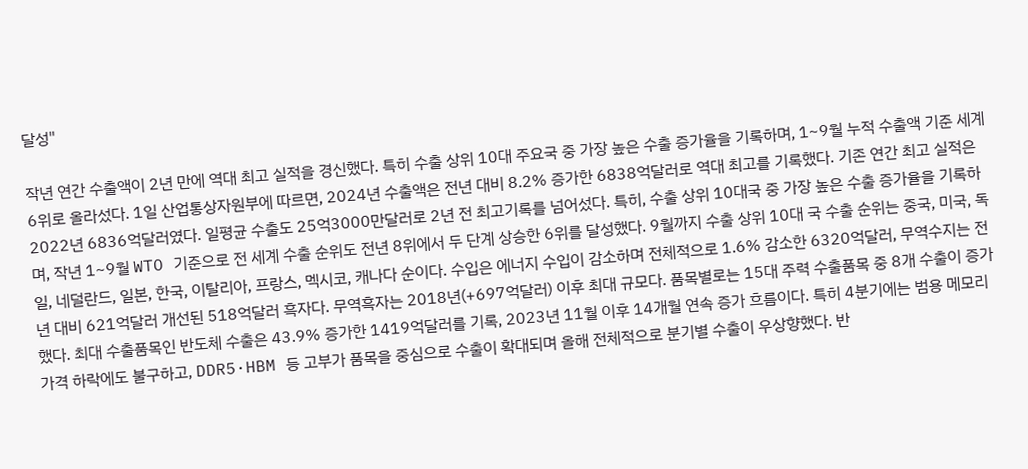달성"

작년 연간 수출액이 2년 만에 역대 최고 실적을 경신했다. 특히 수출 상위 10대 주요국 중 가장 높은 수출 증가율을 기록하며, 1~9월 누적 수출액 기준 세계 6위로 올라섰다. 1일 산업통상자원부에 따르면, 2024년 수출액은 전년 대비 8.2% 증가한 6838억달러로 역대 최고를 기록했다. 기존 연간 최고 실적은 2022년 6836억달러였다. 일평균 수출도 25억3000만달러로 2년 전 최고기록를 넘어섰다. 특히, 수출 상위 10대국 중 가장 높은 수출 증가율을 기록하며, 작년 1~9월 WTO 기준으로 전 세계 수출 순위도 전년 8위에서 두 단계 상승한 6위를 달성했다. 9월까지 수출 상위 10대 국 수출 순위는 중국, 미국, 독일, 네덜란드, 일본, 한국, 이탈리아, 프랑스, 멕시코, 캐나다 순이다. 수입은 에너지 수입이 감소하며 전체적으로 1.6% 감소한 6320억달러, 무역수지는 전년 대비 621억달러 개선된 518억달러 흑자다. 무역흑자는 2018년(+697억달러) 이후 최대 규모다. 품목별로는 15대 주력 수출품목 중 8개 수출이 증가했다. 최대 수출품목인 반도체 수출은 43.9% 증가한 1419억달러를 기록, 2023년 11월 이후 14개월 연속 증가 흐름이다. 특히 4분기에는 범용 메모리 가격 하락에도 불구하고, DDR5·HBM 등 고부가 품목을 중심으로 수출이 확대되며 올해 전체적으로 분기별 수출이 우상향했다. 반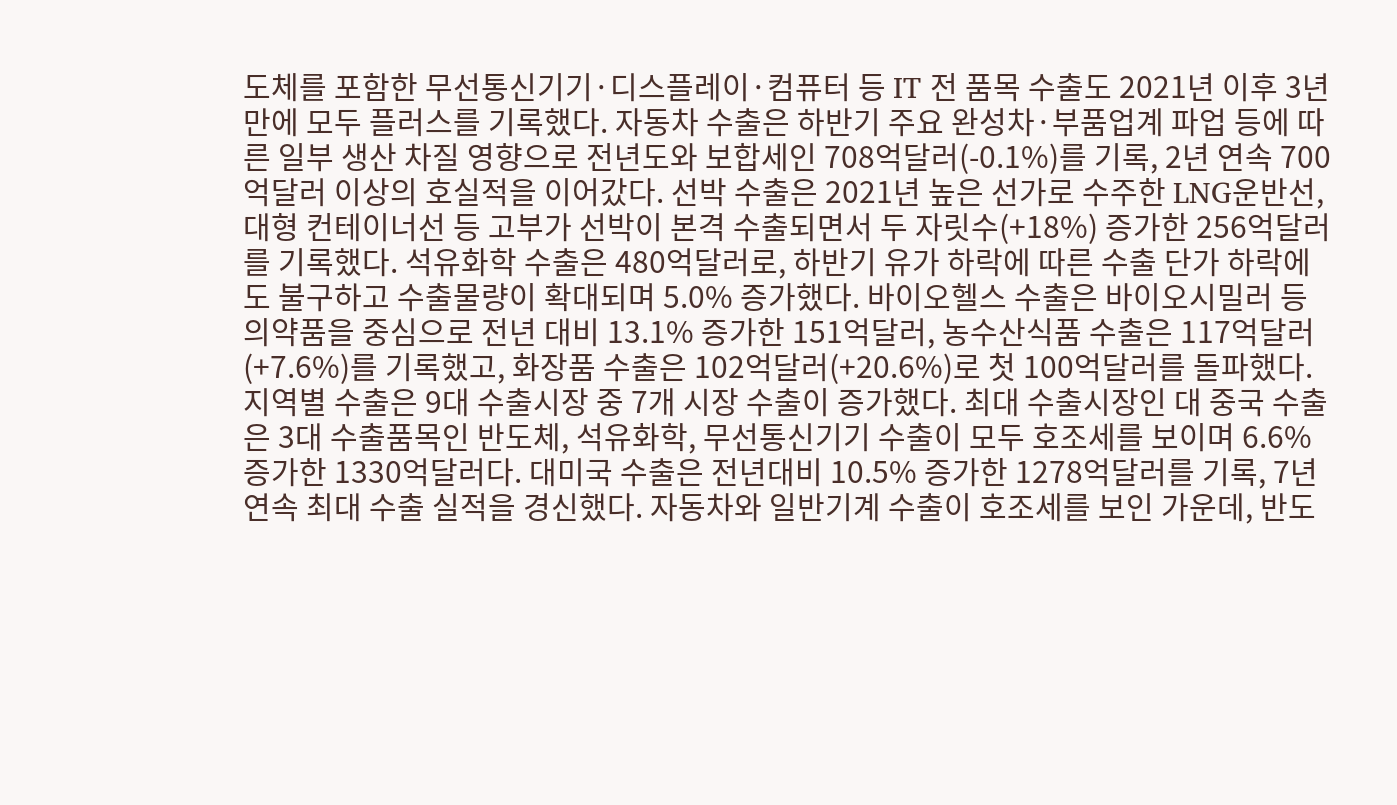도체를 포함한 무선통신기기·디스플레이·컴퓨터 등 IT 전 품목 수출도 2021년 이후 3년 만에 모두 플러스를 기록했다. 자동차 수출은 하반기 주요 완성차·부품업계 파업 등에 따른 일부 생산 차질 영향으로 전년도와 보합세인 708억달러(-0.1%)를 기록, 2년 연속 700억달러 이상의 호실적을 이어갔다. 선박 수출은 2021년 높은 선가로 수주한 LNG운반선, 대형 컨테이너선 등 고부가 선박이 본격 수출되면서 두 자릿수(+18%) 증가한 256억달러를 기록했다. 석유화학 수출은 480억달러로, 하반기 유가 하락에 따른 수출 단가 하락에도 불구하고 수출물량이 확대되며 5.0% 증가했다. 바이오헬스 수출은 바이오시밀러 등 의약품을 중심으로 전년 대비 13.1% 증가한 151억달러, 농수산식품 수출은 117억달러(+7.6%)를 기록했고, 화장품 수출은 102억달러(+20.6%)로 첫 100억달러를 돌파했다. 지역별 수출은 9대 수출시장 중 7개 시장 수출이 증가했다. 최대 수출시장인 대 중국 수출은 3대 수출품목인 반도체, 석유화학, 무선통신기기 수출이 모두 호조세를 보이며 6.6% 증가한 1330억달러다. 대미국 수출은 전년대비 10.5% 증가한 1278억달러를 기록, 7년 연속 최대 수출 실적을 경신했다. 자동차와 일반기계 수출이 호조세를 보인 가운데, 반도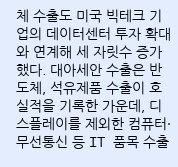체 수출도 미국 빅테크 기업의 데이터센터 투자 확대와 연계해 세 자릿수 증가했다. 대아세안 수출은 반도체, 석유제품 수출이 호실적을 기록한 가운데, 디스플레이를 제외한 컴퓨터·무선통신 등 IT 품목 수출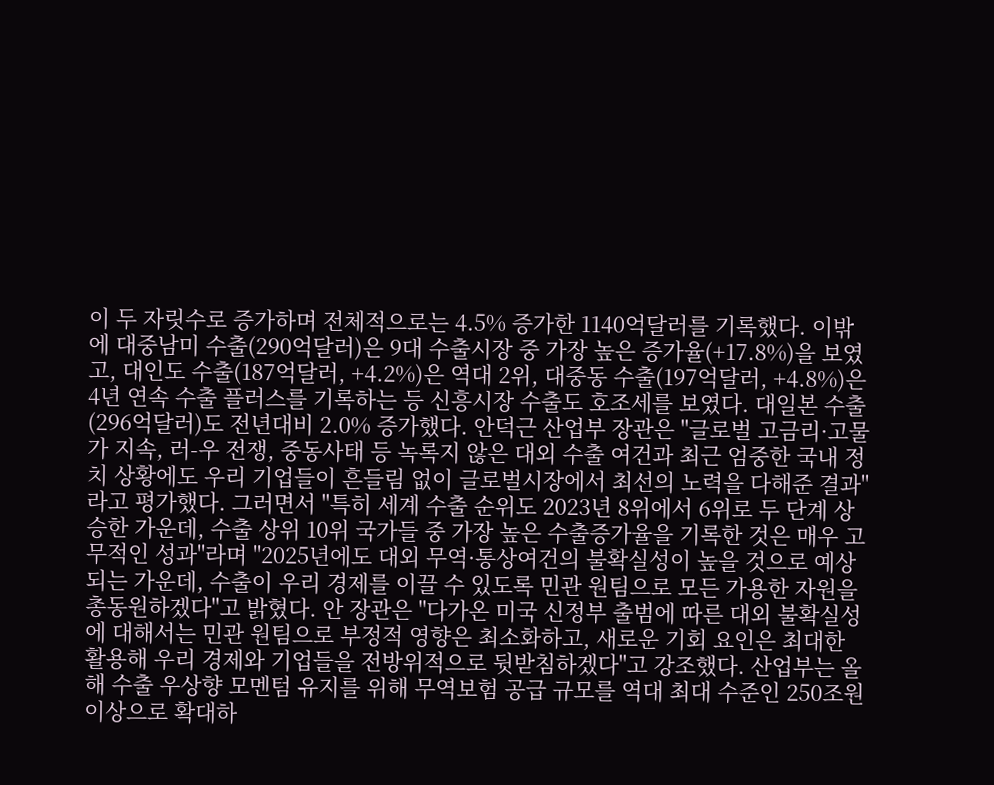이 두 자릿수로 증가하며 전체적으로는 4.5% 증가한 1140억달러를 기록했다. 이밖에 대중남미 수출(290억달러)은 9대 수출시장 중 가장 높은 증가율(+17.8%)을 보였고, 대인도 수출(187억달러, +4.2%)은 역대 2위, 대중동 수출(197억달러, +4.8%)은 4년 연속 수출 플러스를 기록하는 등 신흥시장 수출도 호조세를 보였다. 대일본 수출(296억달러)도 전년대비 2.0% 증가했다. 안덕근 산업부 장관은 "글로벌 고금리·고물가 지속, 러-우 전쟁, 중동사태 등 녹록지 않은 대외 수출 여건과 최근 엄중한 국내 정치 상황에도 우리 기업들이 흔들림 없이 글로벌시장에서 최선의 노력을 다해준 결과"라고 평가했다. 그러면서 "특히 세계 수출 순위도 2023년 8위에서 6위로 두 단계 상승한 가운데, 수출 상위 10위 국가들 중 가장 높은 수출증가율을 기록한 것은 매우 고무적인 성과"라며 "2025년에도 대외 무역·통상여건의 불확실성이 높을 것으로 예상되는 가운데, 수출이 우리 경제를 이끌 수 있도록 민관 원팀으로 모든 가용한 자원을 총동원하겠다"고 밝혔다. 안 장관은 "다가온 미국 신정부 출범에 따른 대외 불확실성에 대해서는 민관 원팀으로 부정적 영향은 최소화하고, 새로운 기회 요인은 최대한 활용해 우리 경제와 기업들을 전방위적으로 뒷받침하겠다"고 강조했다. 산업부는 올해 수출 우상향 모멘텀 유지를 위해 무역보험 공급 규모를 역대 최대 수준인 250조원 이상으로 확대하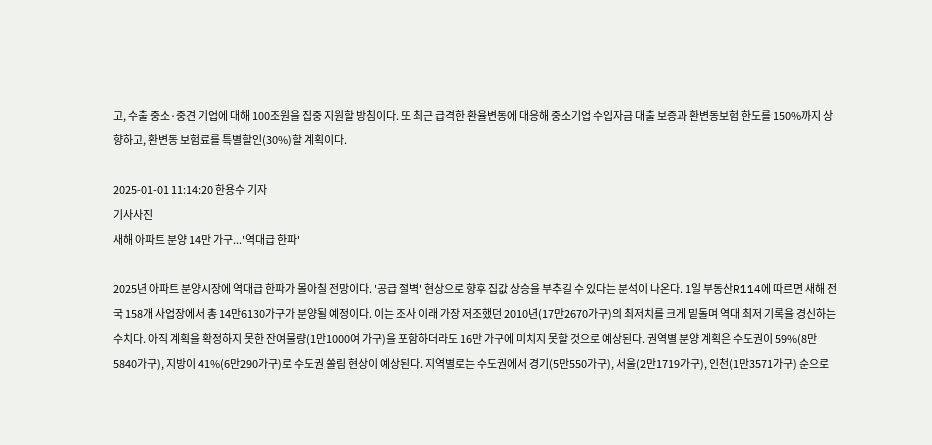고, 수출 중소·중견 기업에 대해 100조원을 집중 지원할 방침이다. 또 최근 급격한 환율변동에 대응해 중소기업 수입자금 대출 보증과 환변동보험 한도를 150%까지 상향하고, 환변동 보험료를 특별할인(30%)할 계획이다.

2025-01-01 11:14:20 한용수 기자
기사사진
새해 아파트 분양 14만 가구...'역대급 한파'

2025년 아파트 분양시장에 역대급 한파가 몰아칠 전망이다. '공급 절벽' 현상으로 향후 집값 상승을 부추길 수 있다는 분석이 나온다. 1일 부동산R114에 따르면 새해 전국 158개 사업장에서 총 14만6130가구가 분양될 예정이다. 이는 조사 이래 가장 저조했던 2010년(17만2670가구)의 최저치를 크게 밑돌며 역대 최저 기록을 경신하는 수치다. 아직 계획을 확정하지 못한 잔여물량(1만1000여 가구)을 포함하더라도 16만 가구에 미치지 못할 것으로 예상된다. 권역별 분양 계획은 수도권이 59%(8만5840가구), 지방이 41%(6만290가구)로 수도권 쏠림 현상이 예상된다. 지역별로는 수도권에서 경기(5만550가구), 서울(2만1719가구), 인천(1만3571가구) 순으로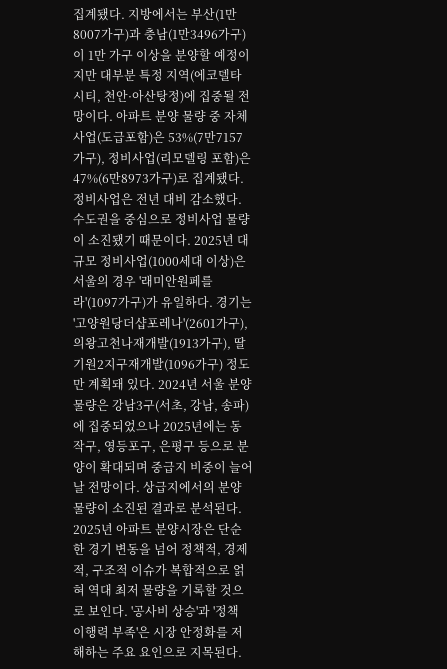집계됐다. 지방에서는 부산(1만8007가구)과 충남(1만3496가구)이 1만 가구 이상을 분양할 예정이지만 대부분 특정 지역(에코델타시티, 천안·아산탕정)에 집중될 전망이다. 아파트 분양 물량 중 자체사업(도급포함)은 53%(7만7157가구), 정비사업(리모델링 포함)은 47%(6만8973가구)로 집계됐다. 정비사업은 전년 대비 감소했다. 수도권을 중심으로 정비사업 물량이 소진됐기 때문이다. 2025년 대규모 정비사업(1000세대 이상)은 서울의 경우 '래미안원페를라'(1097가구)가 유일하다. 경기는 '고양원당더샵포레나'(2601가구), 의왕고천나재개발(1913가구), 딸기원2지구재개발(1096가구) 정도만 계획돼 있다. 2024년 서울 분양 물량은 강남3구(서초, 강남, 송파)에 집중되었으나 2025년에는 동작구, 영등포구, 은평구 등으로 분양이 확대되며 중급지 비중이 늘어날 전망이다. 상급지에서의 분양 물량이 소진된 결과로 분석된다. 2025년 아파트 분양시장은 단순한 경기 변동을 넘어 정책적, 경제적, 구조적 이슈가 복합적으로 얽혀 역대 최저 물량을 기록할 것으로 보인다. '공사비 상승'과 '정책 이행력 부족'은 시장 안정화를 저해하는 주요 요인으로 지목된다.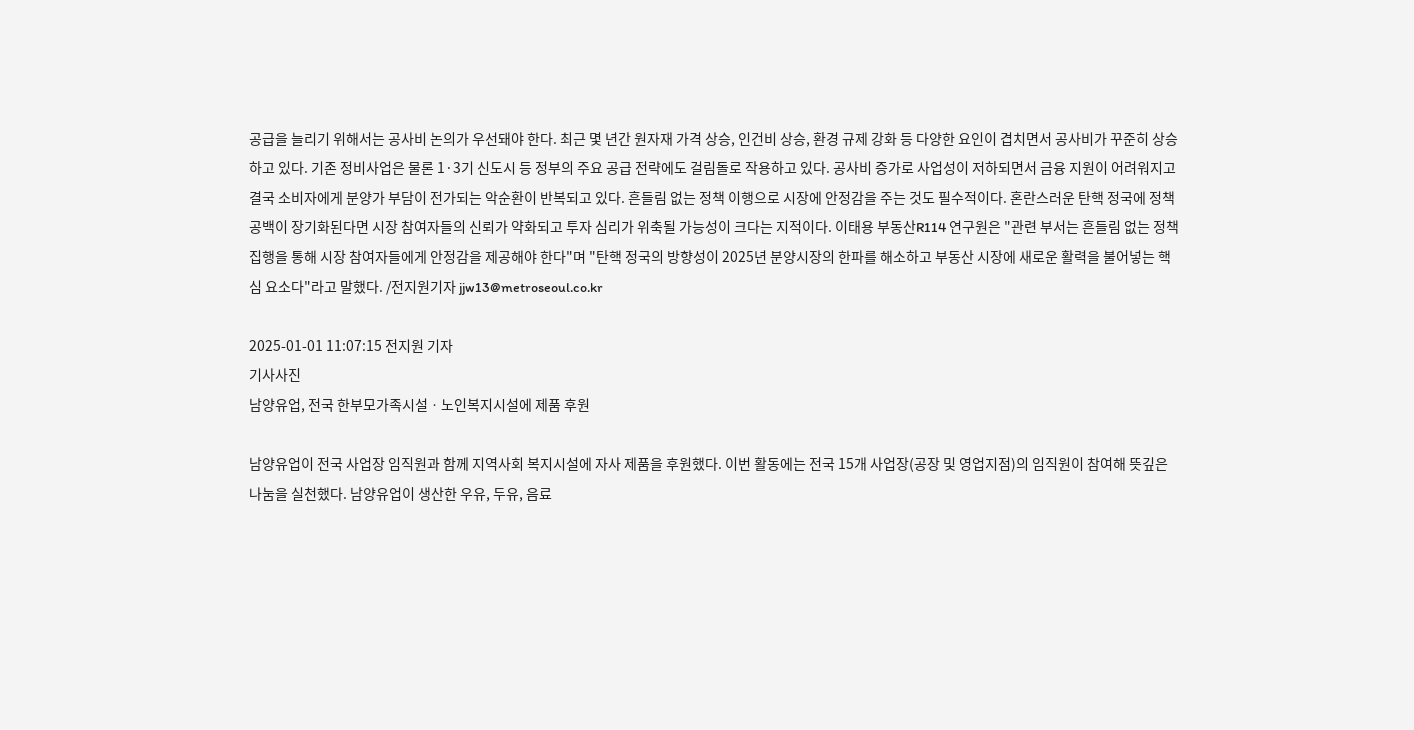공급을 늘리기 위해서는 공사비 논의가 우선돼야 한다. 최근 몇 년간 원자재 가격 상승, 인건비 상승, 환경 규제 강화 등 다양한 요인이 겹치면서 공사비가 꾸준히 상승하고 있다. 기존 정비사업은 물론 1·3기 신도시 등 정부의 주요 공급 전략에도 걸림돌로 작용하고 있다. 공사비 증가로 사업성이 저하되면서 금융 지원이 어려워지고 결국 소비자에게 분양가 부담이 전가되는 악순환이 반복되고 있다. 흔들림 없는 정책 이행으로 시장에 안정감을 주는 것도 필수적이다. 혼란스러운 탄핵 정국에 정책 공백이 장기화된다면 시장 참여자들의 신뢰가 약화되고 투자 심리가 위축될 가능성이 크다는 지적이다. 이태용 부동산R114 연구원은 "관련 부서는 흔들림 없는 정책 집행을 통해 시장 참여자들에게 안정감을 제공해야 한다"며 "탄핵 정국의 방향성이 2025년 분양시장의 한파를 해소하고 부동산 시장에 새로운 활력을 불어넣는 핵심 요소다"라고 말했다. /전지원기자 jjw13@metroseoul.co.kr

2025-01-01 11:07:15 전지원 기자
기사사진
남양유업, 전국 한부모가족시설ㆍ노인복지시설에 제품 후원

남양유업이 전국 사업장 임직원과 함께 지역사회 복지시설에 자사 제품을 후원했다. 이번 활동에는 전국 15개 사업장(공장 및 영업지점)의 임직원이 참여해 뜻깊은 나눔을 실천했다. 남양유업이 생산한 우유, 두유, 음료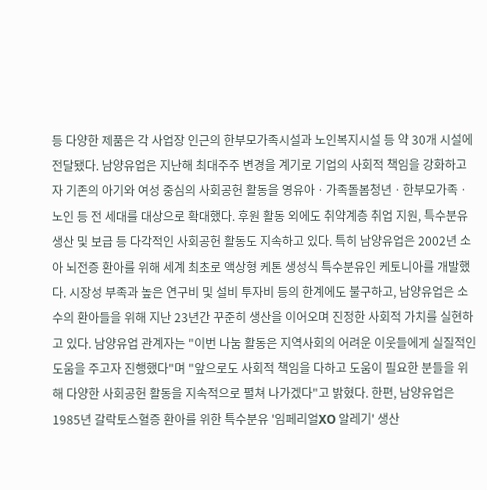등 다양한 제품은 각 사업장 인근의 한부모가족시설과 노인복지시설 등 약 30개 시설에 전달됐다. 남양유업은 지난해 최대주주 변경을 계기로 기업의 사회적 책임을 강화하고자 기존의 아기와 여성 중심의 사회공헌 활동을 영유아ㆍ가족돌봄청년ㆍ한부모가족ㆍ노인 등 전 세대를 대상으로 확대했다. 후원 활동 외에도 취약계층 취업 지원, 특수분유 생산 및 보급 등 다각적인 사회공헌 활동도 지속하고 있다. 특히 남양유업은 2002년 소아 뇌전증 환아를 위해 세계 최초로 액상형 케톤 생성식 특수분유인 케토니아를 개발했다. 시장성 부족과 높은 연구비 및 설비 투자비 등의 한계에도 불구하고, 남양유업은 소수의 환아들을 위해 지난 23년간 꾸준히 생산을 이어오며 진정한 사회적 가치를 실현하고 있다. 남양유업 관계자는 "이번 나눔 활동은 지역사회의 어려운 이웃들에게 실질적인 도움을 주고자 진행했다"며 "앞으로도 사회적 책임을 다하고 도움이 필요한 분들을 위해 다양한 사회공헌 활동을 지속적으로 펼쳐 나가겠다"고 밝혔다. 한편, 남양유업은 1985년 갈락토스혈증 환아를 위한 특수분유 '임페리얼XO 알레기' 생산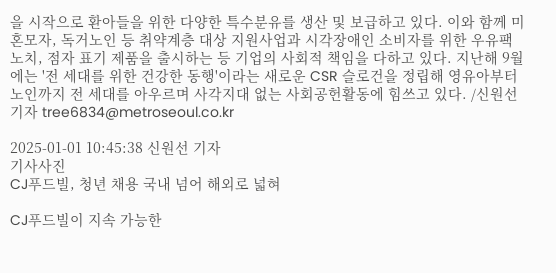을 시작으로 환아들을 위한 다양한 특수분유를 생산 및 보급하고 있다. 이와 함께 미혼모자, 독거노인 등 취약계층 대상 지원사업과 시각장애인 소비자를 위한 우유팩 노치, 점자 표기 제품을 출시하는 등 기업의 사회적 책임을 다하고 있다. 지난해 9월에는 '전 세대를 위한 건강한 동행'이라는 새로운 CSR 슬로건을 정립해 영유아부터 노인까지 전 세대를 아우르며 사각지대 없는 사회공헌활동에 힘쓰고 있다. /신원선기자 tree6834@metroseoul.co.kr

2025-01-01 10:45:38 신원선 기자
기사사진
CJ푸드빌, 청년 채용 국내 넘어 해외로 넓혀

CJ푸드빌이 지속 가능한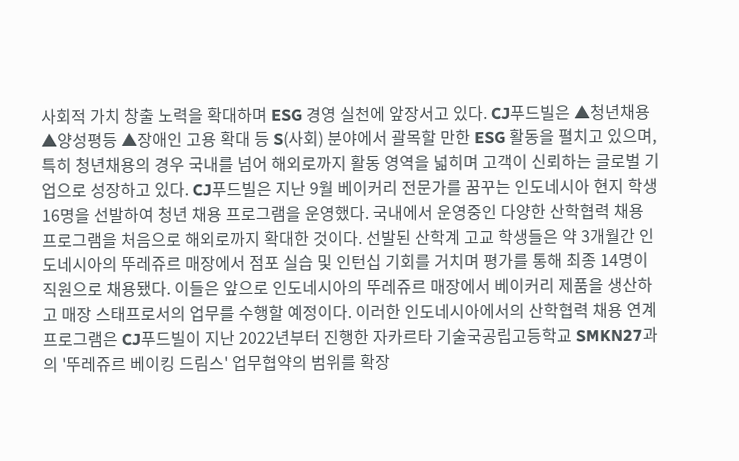사회적 가치 창출 노력을 확대하며 ESG 경영 실천에 앞장서고 있다. CJ푸드빌은 ▲청년채용 ▲양성평등 ▲장애인 고용 확대 등 S(사회) 분야에서 괄목할 만한 ESG 활동을 펼치고 있으며, 특히 청년채용의 경우 국내를 넘어 해외로까지 활동 영역을 넓히며 고객이 신뢰하는 글로벌 기업으로 성장하고 있다. CJ푸드빌은 지난 9월 베이커리 전문가를 꿈꾸는 인도네시아 현지 학생 16명을 선발하여 청년 채용 프로그램을 운영했다. 국내에서 운영중인 다양한 산학협력 채용 프로그램을 처음으로 해외로까지 확대한 것이다. 선발된 산학계 고교 학생들은 약 3개월간 인도네시아의 뚜레쥬르 매장에서 점포 실습 및 인턴십 기회를 거치며 평가를 통해 최종 14명이 직원으로 채용됐다. 이들은 앞으로 인도네시아의 뚜레쥬르 매장에서 베이커리 제품을 생산하고 매장 스태프로서의 업무를 수행할 예정이다. 이러한 인도네시아에서의 산학협력 채용 연계 프로그램은 CJ푸드빌이 지난 2022년부터 진행한 자카르타 기술국공립고등학교 SMKN27과의 '뚜레쥬르 베이킹 드림스' 업무협약의 범위를 확장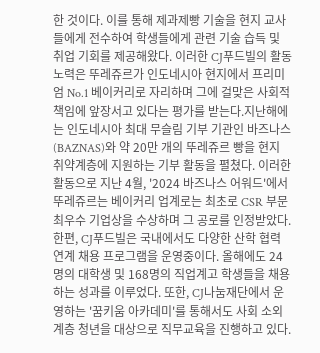한 것이다. 이를 통해 제과제빵 기술을 현지 교사들에게 전수하여 학생들에게 관련 기술 습득 및 취업 기회를 제공해왔다. 이러한 CJ푸드빌의 활동 노력은 뚜레쥬르가 인도네시아 현지에서 프리미엄 No.1 베이커리로 자리하며 그에 걸맞은 사회적 책임에 앞장서고 있다는 평가를 받는다.지난해에는 인도네시아 최대 무슬림 기부 기관인 바즈나스(BAZNAS)와 약 20만 개의 뚜레쥬르 빵을 현지 취약계층에 지원하는 기부 활동을 펼쳤다. 이러한 활동으로 지난 4월, '2024 바즈나스 어워드'에서 뚜레쥬르는 베이커리 업계로는 최초로 CSR 부문 최우수 기업상을 수상하며 그 공로를 인정받았다. 한편, CJ푸드빌은 국내에서도 다양한 산학 협력 연계 채용 프로그램을 운영중이다. 올해에도 24명의 대학생 및 168명의 직업계고 학생들을 채용하는 성과를 이루었다. 또한, CJ나눔재단에서 운영하는 '꿈키움 아카데미'를 통해서도 사회 소외계층 청년을 대상으로 직무교육을 진행하고 있다.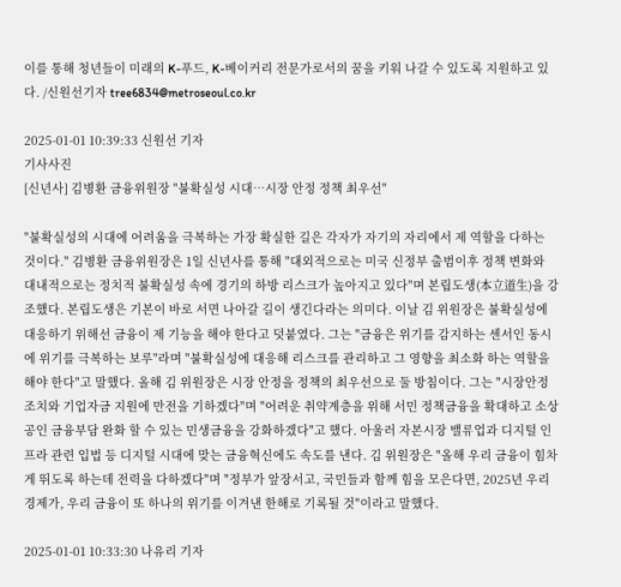이를 통해 청년들이 미래의 K-푸드, K-베이커리 전문가로서의 꿈을 키워 나갈 수 있도록 지원하고 있다. /신원선기자 tree6834@metroseoul.co.kr

2025-01-01 10:39:33 신원선 기자
기사사진
[신년사] 김병환 금융위원장 "불확실성 시대…시장 안정 정책 최우선"

"불확실성의 시대에 어려움을 극복하는 가장 확실한 길은 각자가 자기의 자리에서 제 역할을 다하는 것이다." 김병환 금융위원장은 1일 신년사를 통해 "대외적으로는 미국 신정부 출범이후 정책 변화와 대내적으로는 정치적 불확실성 속에 경기의 하방 리스크가 높아지고 있다"며 본립도생(本立道生)을 강조했다. 본립도생은 기본이 바로 서면 나아갈 길이 생긴다라는 의미다. 이날 김 위원장은 불확실성에 대응하기 위해선 금융이 제 기능을 해야 한다고 덧붙였다. 그는 "금융은 위기를 감지하는 센서인 동시에 위기를 극복하는 보루"라며 "불확실성에 대응해 리스크를 관리하고 그 영향을 최소화 하는 역할을 해야 한다"고 말했다. 올해 김 위원장은 시장 안정을 정책의 최우선으로 둘 방침이다. 그는 "시장안정 조치와 기업자금 지원에 만전을 기하겠다"며 "어려운 취약계층을 위해 서민 정책금융을 확대하고 소상공인 금융부담 완화 할 수 있는 민생금융을 강화하겠다"고 했다. 아울러 자본시장 밸류업과 디지털 인프라 관련 입법 등 디지털 시대에 맞는 금융혁신에도 속도를 낸다. 김 위원장은 "올해 우리 금융이 힘차게 뛰도록 하는데 전력을 다하겠다"며 "정부가 앞장서고, 국민들과 함께 힘을 모은다면, 2025년 우리 경제가, 우리 금융이 또 하나의 위기를 이겨낸 한해로 기록될 것"이라고 말했다.

2025-01-01 10:33:30 나유리 기자